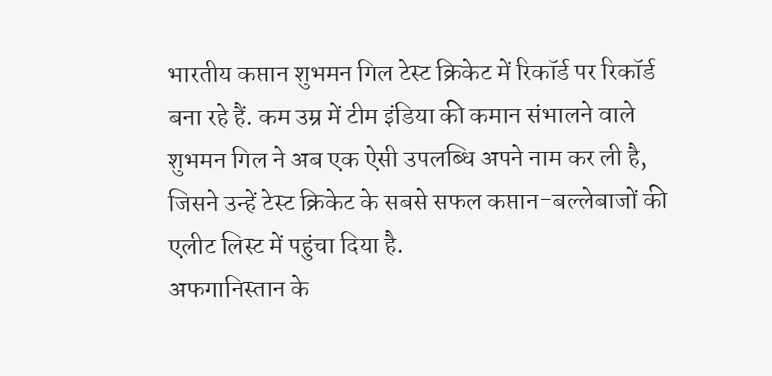भारतीय कप्तान शुभमन गिल टेस्ट क्रिकेट में रिकॉर्ड पर रिकॉर्ड बना रहे हैं. कम उम्र में टीम इंडिया की कमान संभालने वाले शुभमन गिल ने अब एक ऐसी उपलब्धि अपने नाम कर ली है, जिसने उन्हें टेस्ट क्रिकेट के सबसे सफल कप्तान-बल्लेबाजों की एलीट लिस्ट में पहुंचा दिया है.
अफगानिस्तान के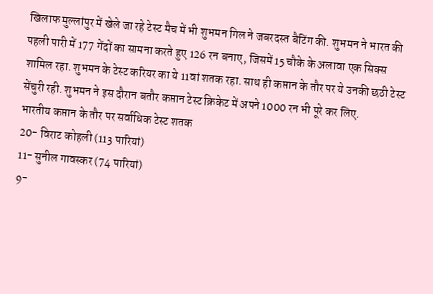खिलाफ मुल्लांपुर में खेले जा रहे टेस्ट मैच में भी शुभमन गिल ने जबरदस्त बैटिंग की. शुभमन ने भारत की पहली पारी में 177 गेंदों का सामना करते हुए 126 रन बनाए, जिसमें 15 चौके के अलावा एक सिक्स शामिल रहा. शुभमन के टेस्ट करियर का ये 11वां शतक रहा. साथ ही कप्तान के तौर पर ये उनकी छठी टेस्ट सेंचुरी रही. शुभमन ने इस दौरान बतौर कप्तान टेस्ट क्रिकेट में अपने 1000 रन भी पूरे कर लिए.
भारतीय कप्तान के तौर पर सर्वाधिक टेस्ट शतक
20- विराट कोहली (113 पारियां)
11- सुनील गावस्कर (74 पारियां)
9-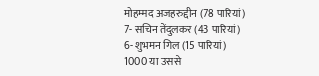मोहम्मद अजहरुद्दीन (78 पारियां)
7- सचिन तेंदुलकर (43 पारियां)
6- शुभमन गिल (15 पारियां)
1000 या उससे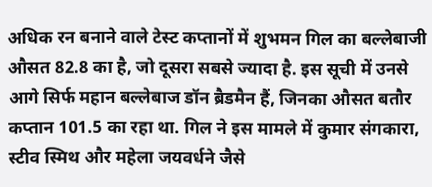अधिक रन बनाने वाले टेस्ट कप्तानों में शुभमन गिल का बल्लेबाजी औसत 82.8 का है, जो दूसरा सबसे ज्यादा है. इस सूची में उनसे आगे सिर्फ महान बल्लेबाज डॉन ब्रैडमैन हैं, जिनका औसत बतौर कप्तान 101.5 का रहा था. गिल ने इस मामले में कुमार संगकारा, स्टीव स्मिथ और महेला जयवर्धने जैसे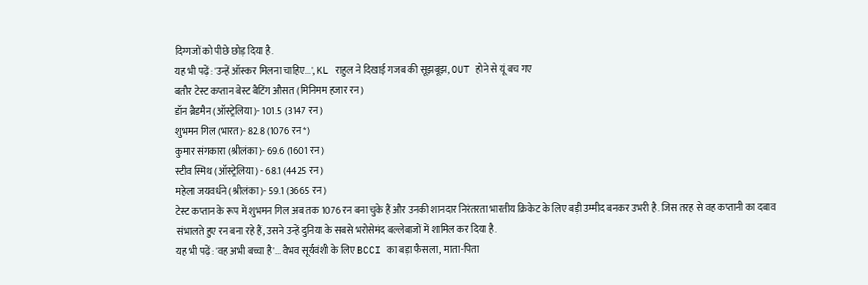दिग्गजों को पीछे छोड़ दिया है.
यह भी पढ़ें: 'उन्हें ऑस्कर मिलना चाहिए...', KL राहुल ने दिखाई गजब की सूझबूझ, OUT होने से यूं बच गए
बतौर टेस्ट कप्तान बेस्ट बैटिंग औसत (मिनिमम हजार रन)
डॉन ब्रैडमैन (ऑस्ट्रेलिया)- 101.5 (3147 रन)
शुभमन गिल (भारत)- 82.8 (1076 रन*)
कुमार संगकारा (श्रीलंका)- 69.6 (1601 रन)
स्टीव स्मिथ (ऑस्ट्रेलिया) - 68.1 (4425 रन)
महेला जयवर्धने (श्रीलंका)- 59.1 (3665 रन)
टेस्ट कप्तान के रूप में शुभमन गिल अब तक 1076 रन बना चुके हैं और उनकी शानदार निरंतरता भारतीय क्रिकेट के लिए बड़ी उम्मीद बनकर उभरी है. जिस तरह से वह कप्तानी का दबाव संभालते हुए रन बना रहे हैं, उसने उन्हें दुनिया के सबसे भरोसेमंद बल्लेबाजों में शामिल कर दिया है.
यह भी पढ़ें: 'वह अभी बच्चा है'... वैभव सूर्यवंशी के लिए BCCI का बड़ा फैसला, माता-पिता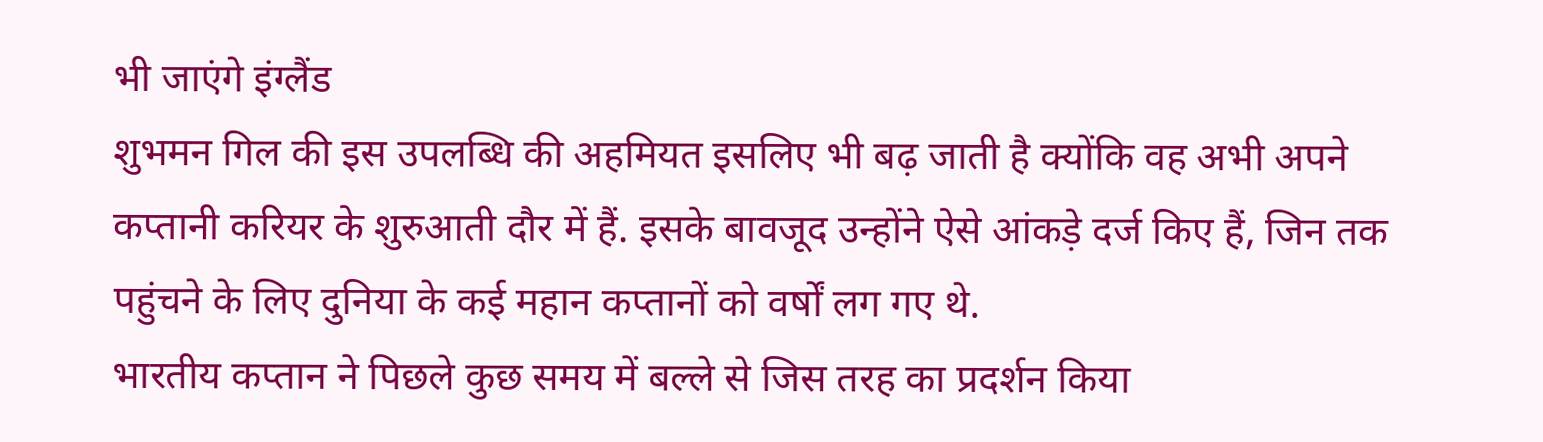भी जाएंगे इंग्लैंड
शुभमन गिल की इस उपलब्धि की अहमियत इसलिए भी बढ़ जाती है क्योंकि वह अभी अपने कप्तानी करियर के शुरुआती दौर में हैं. इसके बावजूद उन्होंने ऐसे आंकड़े दर्ज किए हैं, जिन तक पहुंचने के लिए दुनिया के कई महान कप्तानों को वर्षों लग गए थे.
भारतीय कप्तान ने पिछले कुछ समय में बल्ले से जिस तरह का प्रदर्शन किया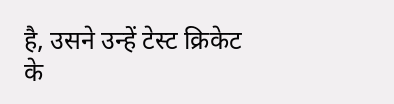है, उसने उन्हें टेस्ट क्रिकेट के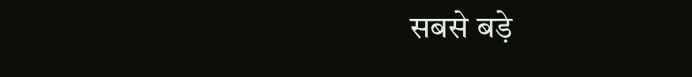सबसे बड़े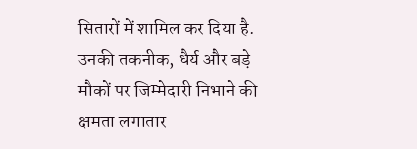सितारों में शामिल कर दिया है. उनकी तकनीक, धैर्य और बड़े मौकों पर जिम्मेदारी निभाने की क्षमता लगातार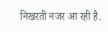निखरती नजर आ रही है.